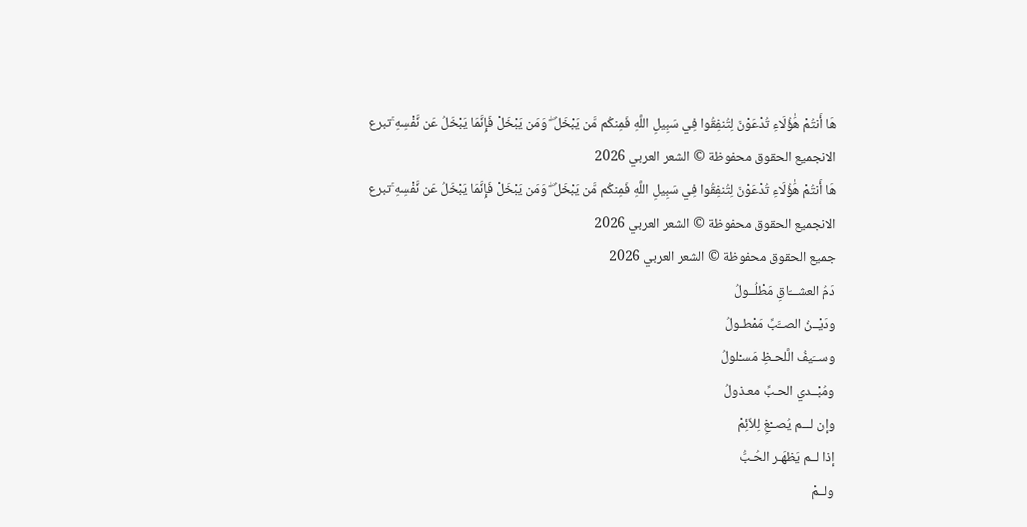هَا أَنتُمْ هَٰؤُلَاءِ تُدْعَوْنَ لِتُنفِقُوا فِي سَبِيلِ اللَّهِ فَمِنكُم مَّن يَبْخَلُ ۖ وَمَن يَبْخَلْ فَإِنَّمَا يَبْخَلُ عَن نَّفْسِهِ ۚتبرع الانجميع الحقوق محفوظة © الشعر العربي 2026
هَا أَنتُمْ هَٰؤُلَاءِ تُدْعَوْنَ لِتُنفِقُوا فِي سَبِيلِ اللَّهِ فَمِنكُم مَّن يَبْخَلُ ۖ وَمَن يَبْخَلْ فَإِنَّمَا يَبْخَلُ عَن نَّفْسِهِ ۚتبرع الانجميع الحقوق محفوظة © الشعر العربي 2026
جميع الحقوق محفوظة © الشعر العربي 2026
دَمُ العشـــّاقِ مَطْلُــولُ
ودَيْــنُ الصــَّبِّ مَمْطـولُ
وســَيفُ الَّلحـظِ مَسـْلولُ
ومُبْــدي الحـبِّ معـذولُ
وإن لـــم يُصــْغِ لِلاّئِمْ
إذا لــم يَظهَـر الحُـبُّ
ولــمْ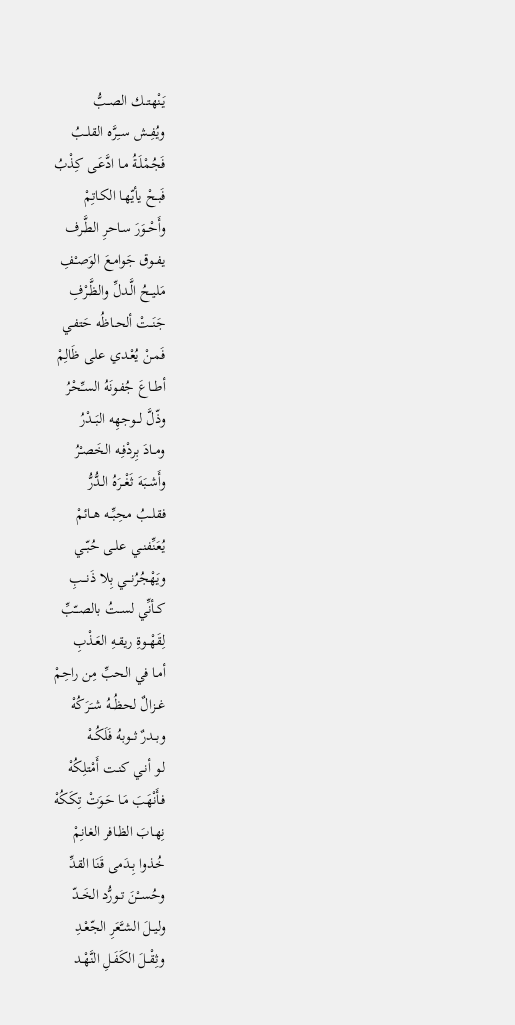يَنْهتــك الصــبُّ
ويُفِــش ســِرَّه القلــبُ
فَجُمْلَـةُ مـا ادَّعَـى كِذْبُ
فَبــحْ يأيّهـا الكـاتِمْ
وأَحْــوَرَ سـاحرِ الطَّـرف
يفــوق جَوامـعَ الوَصـْفِ
مَليــحُ الَّـدلِّ والظَّـرْفِ
جَنَــتْ ألحــاظُه حَتفـي
فَمـنْ يُعْـدي علـى ظَالِمْ
أطــاعَ جُفـونَهُ السـِّحْرُ
وذّلَّ لـــوجهِه البَــدْرُ
ومــادَ بِردْفِـه الخَصـْرُ
وأَشــبَهَ ثَغْــرَهُ الـدُّرُّ
فقلــبُ محِبِّــه هــائمْ
يُعَنِّفنــي علــى حُبّــي
ويَهْجُرُنـــي بِلا ذَنـــبِ
كــأنِّي لســتُ بالصــّبِّ
لِقَهْــوةِ ريقـهِ العَـذْبِ
أمـا في الحبِّ مِن راحِمْ
غــزالٌ لحظُــهُ شــَرَكُهْ
وبــدرٌ ثــوبهُ فَلَكُــهْ
لـو أنـي كنـت أَمْتلِكُهْ
فـأَنْهَبَ مَـا حَـوَتْ تِكَكُهْ
نِهـابَ الظـافر الغانِمْ
خُـذوا بِـدَمى قَنَا القدِّ
وحُســْنَ تــورُّد الخَــدّ
وليــلَ الشـَّعَرِ الجّعْـدِ
وثِقْــلَ الكَفَـلِ النَّهْـد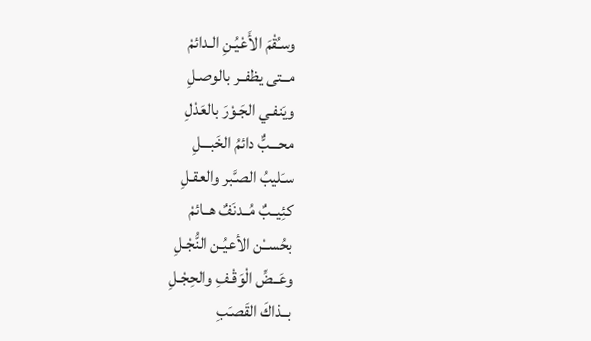وسـُقْمَ الأَعْيُـنِ الـدائمْ
مــتى يظفــر بالوصـلِ
ويَنفـي الجَـوْرَ بالعَدْلِ
محـــبٌّ دائمُ الخَبـــلِ
سـَليبُ الصـَّبر والعقـلِ
كئِيــبٌ مُــدنَفٌ هــائمْ
بحُســْن الأعيُـن النُّجْـلِ
وعَــضِّ الْوَقْـفِ والحِجْـلِ
بــذاكَ القَصـَبِ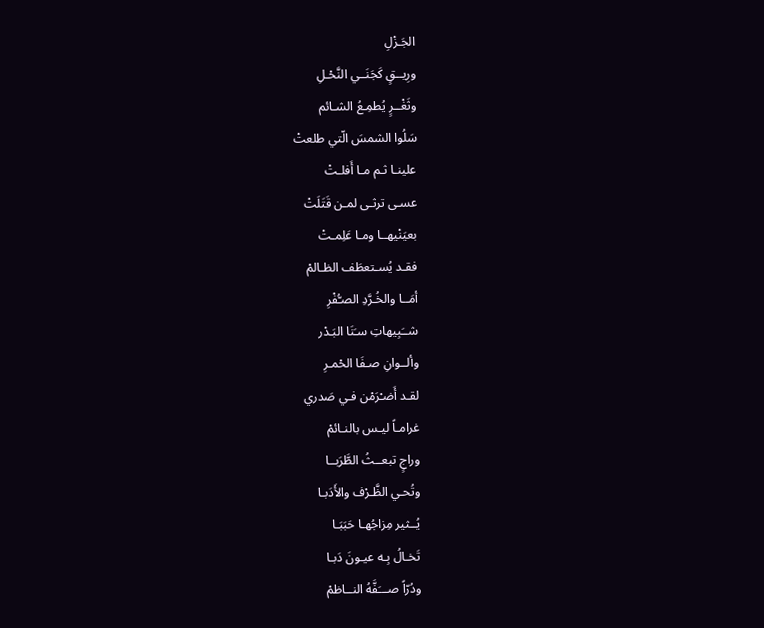الجَـزْلِ
ورِيــقٍ كَجَنَــي النَّحْـلِ
وثَغْــرٍ يُطمِـعُ الشـائم
سَلُوا الشمسَ الّتي طلعتْ
علينـا ثـم مـا أَفلـتْ
عسـى ترثـى لمـن قَتَلَتْ
بعيَنْيهــا ومـا عَلِمـتْ
فقـد يُسـتعطَف الظـالمْ
أمَــا والخُـرَّدِ الصـُّفْرِ
شــَبِيهاتِ سـَنَا البَـدْر
وألــوانِ صـفَا الحْمـرِ
لقـد أَضـْرَمْن فـي صَدري
غرامـاً ليـس بالنـائمْ
وراجٍ تبعــثُ الطَّرَبــا
وتُحـي الظَّـرْف والأَدَبـا
يُــثير مِزاجُهـا حَبَبَـا
تَخـالُ بِـه عيـونَ دَبـا
ودُرّاً صـــَفَّهُ النــاظمْ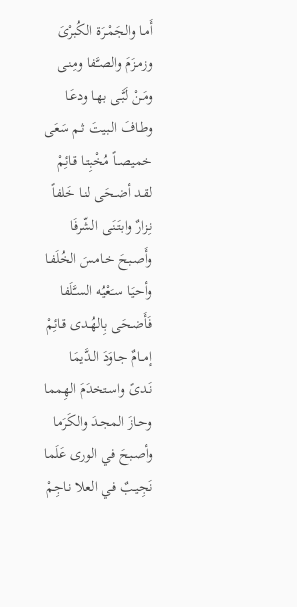أَمـا والجَمْـرَة الكُبرْىَ
وزمـزَمَ والصـَّفا ومِنـى
ومَـنْ لَبَّـى بهـا ودعَـا
وطـافَ الـبيتَ ثـم سَعَى
خميصــاً مُخْبِتـا قـائِمْ
لقـد أضـحَى لنـا خَلفاً
نِـزارٌ وابتَنَـى الشّرفَا
وأَصـبحَ خـامسَ الخُلَفـا
وأحيَـا سـَعْيُه السـَّلَفا
فَأَضـحَى بِالهُـدى قـائِمْ
إمــامٌ جـاوَدَ الـدَّيمَا
نَـدىً واسـتخدَمَ الهِمما
وحـازَ المجـدَ والكَرَما
وأصـبحَ في الورى عَلَما
نَجِيـبٌ فـي العلا نـاجِمْ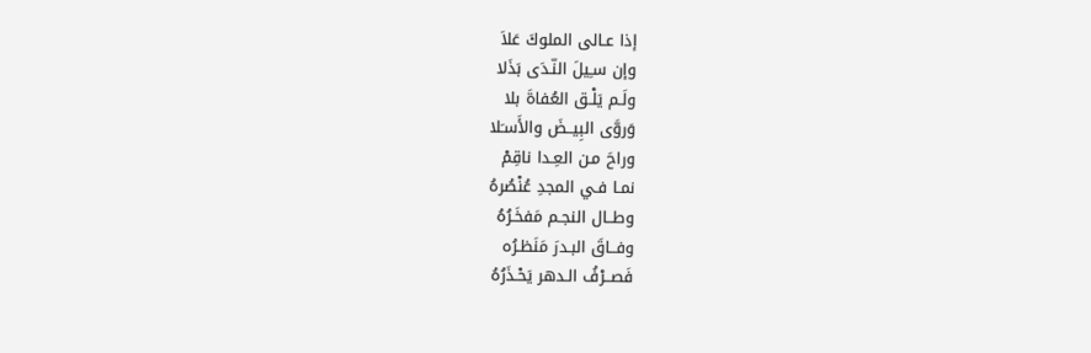إذا عـالى الملوكَ عَلاَ
وإن سـِيلَ النّـدَى بَذَلا
ولَـم يَلْـق العُفاةَ بلا
وَروَّى البِيــضَ والأَسـَلا
وراحَ مـن العِـدا ناقِمْ
نمـا فـي المجدِ عُنْصُرهُ
وطــال النجـم مَفخَـرُهُ
وفــاقَ البـدرَ مَنَظـرُه
فَصــرْفُ الـدهر يَحْـذَرُهُ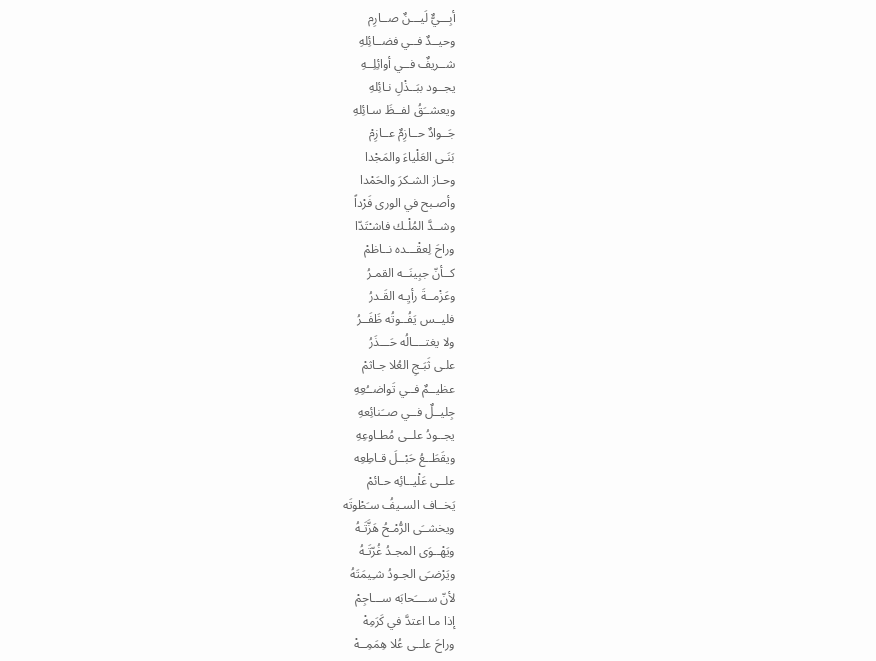أبِـــيٌّ لَيـــنٌ صــارِم
وحيــدٌ فــي فضــائِلهِ
شــريفٌ فــي أوائِلِــهِ
يجــود ببَــذْلِ نـائِلهِ
ويعشــَقُ لفــظَ سـائِلهِ
جَــوادٌ حــازِمٌ عــازِمْ
بَنَـى العَلْياءَ والمَجْدا
وحـاز الشـكرَ والحَمْدا
وأصـبح في الورى فَرْداً
وشــدَّ المُلْـك فاشـْتَدّا
وراحَ لِعقْـــده نــاظمْ
كــأنّ جبِينَــه القمـرُ
وعَزْمــةَ رأيِـه القَـدرُ
فليــس يَفُــوتُه ظَفَــرُ
ولا يغتــــالُه حَـــذَرُ
علـى ثَبَـجِ العُلا جـاثمْ
عظيــمٌ فــي تَواضــُعِهِ
جِليــلٌ فــي صــَنائِعهِ
يجــودُ علــى مُطـاوعِهِ
ويقَطَــعُ حَبْــلَ قـاطِعِه
علــى عَلْيــائِه حـائمْ
يَخــاف السـيفُ سـَطْوتَه
ويخشــَى الرُّمْـحُ هَزَّتَـهُ
ويَهْــوَى المجـدُ غُرّتَـهُ
ويَرْضـَى الجـودُ شـِيمَتَهُ
لأنّ ســــَحابَه ســـاجِمْ
إذا مـا اعتدَّ في كَرَمِهْ
وراحَ علــى عُلا هِمَمِــهْ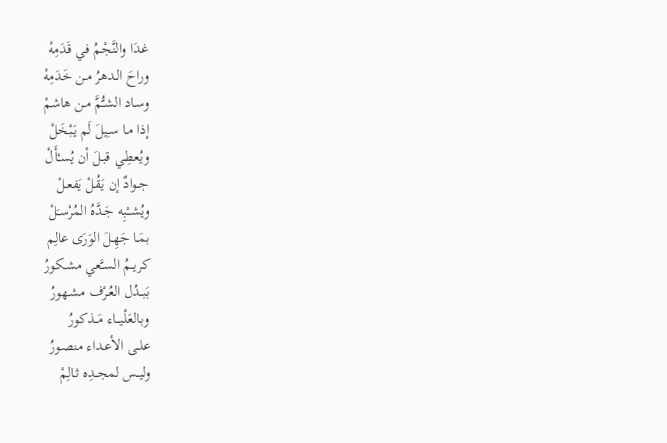غـدَا والنَّجْـمُ في قَدَمِهْ
وراحَ الـدهرُ مـن خَدَمِهْ
وسـاد الشـُّمَّ مـن هاشمْ
إذا مـا سـِيلَ لَم يَبْخَلْ
ويُعطِـي قبـلَ أن يُسـْأَلْ
جــوادٌ إن يَقُـلْ يَفعـلْ
ويُشــْبِه جَـدَّهُ المُرْسـَلْ
بمَـا جَهِـلَ الوَرَى عالِم
كريــمُ السـَّعي مشـكورُ
بَبــدُل العُـرْف مشـهورُ
وبالعَلْيـــاء مَــذكورُ
علــى الأعـداء منصـورُ
وليــس لمجــدِه ثـالِمْ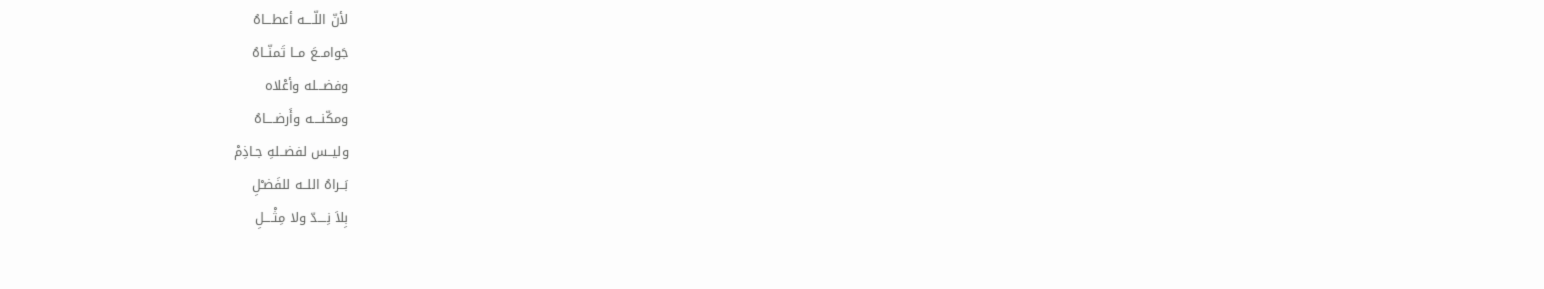لأنّ اللّــــه أعطـــاهُ
جَوامــعَ مــا تَمنّــاهُ
وفضـــله وأعْلاه
ومكّنــــه وأَرضــــاهُ
وليــس لفضــلهِ جـاذِمْ
بَــراهُ اللــه للفَضـْلِ
بِلاَ نِــــدّ ولا مِثْــــلِ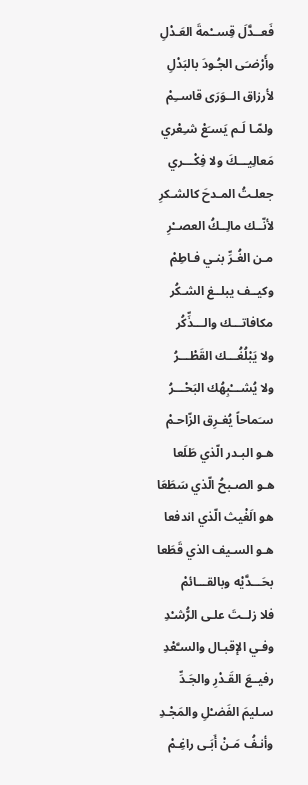فَعــدَّلَ قِســْمةَ العَـدْلِ
وأَرْضـَى الجُـودَ بالبَدْلِ
لأرزاق الــوَرَى قاســِمْ
ولمّـا لَـم يَسـَعْ شـِعْري
مَعالِيـــكَ ولا فِكْـــري
جعلـتُ المـدحَ كالشـكرِ
لأنّــك مالِــكُ العصــْرِ
مـن الغُـرِّ بنـي فـاطِمْ
وكيــف يبلــغ الشـكُر
مكافاتـــك والـــذِّكُر
ولا يَبْلُغُـــك القَطْـــرُ
ولا يُشـــْبِهُك البَحْـــرُ
سـَماحاً يُغـرِق الزّاحـمْ
هـو البـدر الّذي طَلَعا
هـو الصـبحُ الّذي سَطَعَا
هو الَغْيث الّذي اندفعا
هـو السـيف الذي قَطَعا
بحَـــدَّيْه وبالقـــائمْ
فلا زلــتَ علـى الرُّشـْدِ
وفـي الإقبـال والسـَّعْدِ
رفيــعَ القَـدْرِ والجَـدِّ
سـليمَ الفَضـْلِ والمَجْـدِ
وأنـفُ مَـنْ أَبَـى راغِـمْ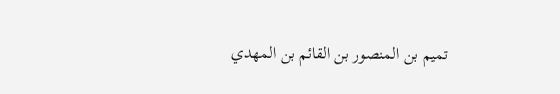تميم بن المنصور بن القائم بن المهدي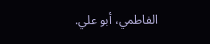الفاطمي، أبو علي.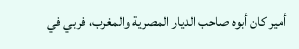أمير كان أبوه صاحب الديار المصرية والمغرب، فربي في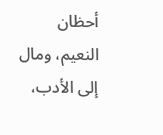أحظان النعيم، ومال إلى الأدب،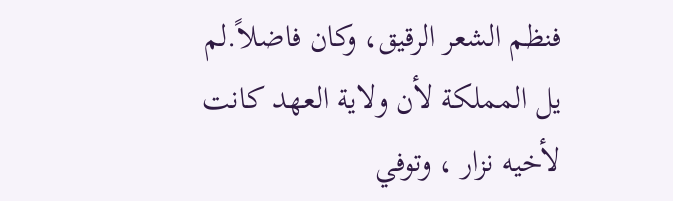فنظم الشعر الرقيق، وكان فاضلاً.لم يل المملكة لأن ولاية العهد كانت لأخيه نزار ، وتوفي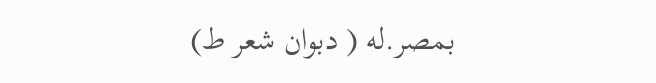بمصر.له ( دبوان شعر ط)